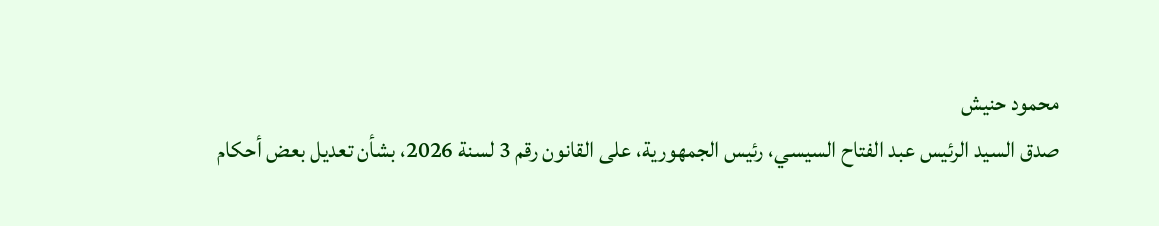محمود حنيش
صدق السيد الرئيس عبد الفتاح السيسي، رئيس الجمهورية، على القانون رقم 3 لسنة 2026، بشأن تعديل بعض أحكام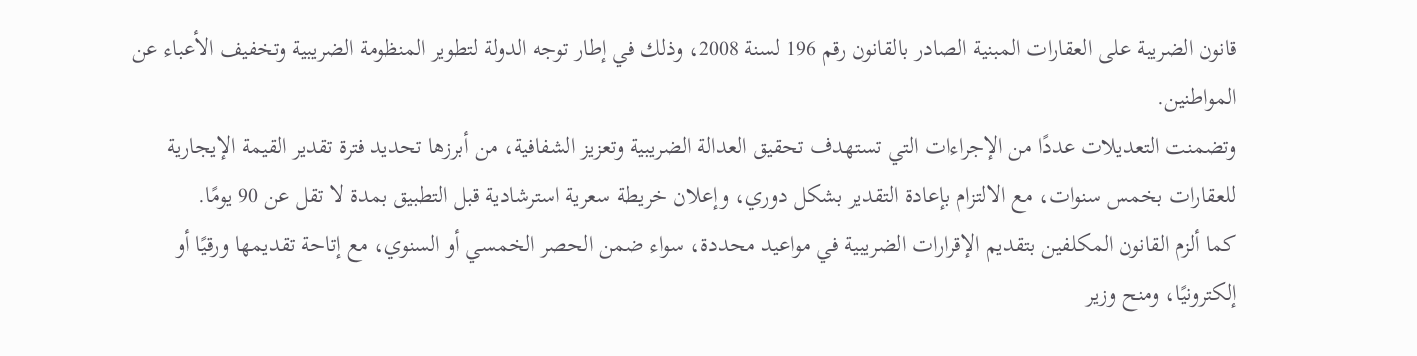قانون الضريبة على العقارات المبنية الصادر بالقانون رقم 196 لسنة 2008، وذلك في إطار توجه الدولة لتطوير المنظومة الضريبية وتخفيف الأعباء عن المواطنين.
وتضمنت التعديلات عددًا من الإجراءات التي تستهدف تحقيق العدالة الضريبية وتعزيز الشفافية، من أبرزها تحديد فترة تقدير القيمة الإيجارية للعقارات بخمس سنوات، مع الالتزام بإعادة التقدير بشكل دوري، وإعلان خريطة سعرية استرشادية قبل التطبيق بمدة لا تقل عن 90 يومًا.
كما ألزم القانون المكلفين بتقديم الإقرارات الضريبية في مواعيد محددة، سواء ضمن الحصر الخمسي أو السنوي، مع إتاحة تقديمها ورقيًا أو إلكترونيًا، ومنح وزير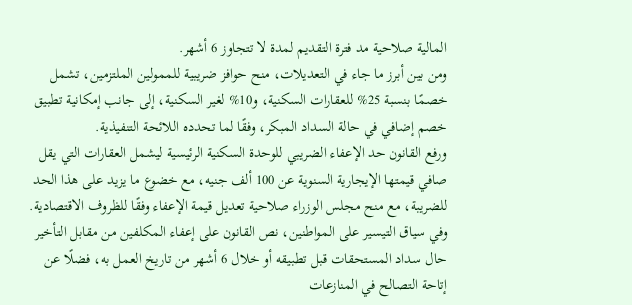المالية صلاحية مد فترة التقديم لمدة لا تتجاوز 6 أشهر.
ومن بين أبرز ما جاء في التعديلات، منح حوافز ضريبية للممولين الملتزمين، تشمل خصمًا بنسبة 25% للعقارات السكنية، و10% لغير السكنية، إلى جانب إمكانية تطبيق خصم إضافي في حالة السداد المبكر، وفقًا لما تحدده اللائحة التنفيذية.
ورفع القانون حد الإعفاء الضريبي للوحدة السكنية الرئيسية ليشمل العقارات التي يقل صافي قيمتها الإيجارية السنوية عن 100 ألف جنيه، مع خضوع ما يزيد على هذا الحد للضريبة، مع منح مجلس الوزراء صلاحية تعديل قيمة الإعفاء وفقًا للظروف الاقتصادية.
وفي سياق التيسير على المواطنين، نص القانون على إعفاء المكلفين من مقابل التأخير حال سداد المستحقات قبل تطبيقه أو خلال 6 أشهر من تاريخ العمل به، فضلًا عن إتاحة التصالح في المنازعات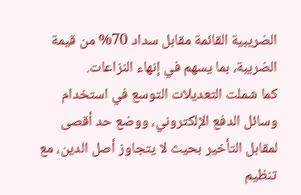الضريبية القائمة مقابل سداد 70% من قيمة الضريبة، بما يسهم في إنهاء النزاعات.
كما شملت التعديلات التوسع في استخدام وسائل الدفع الإلكتروني، ووضع حد أقصى لمقابل التأخير بحيث لا يتجاوز أصل الدين، مع تنظيم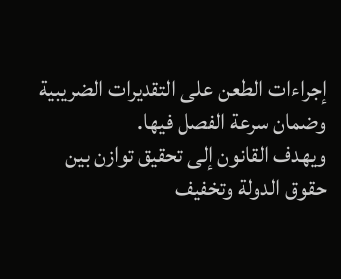إجراءات الطعن على التقديرات الضريبية وضمان سرعة الفصل فيها.
ويهدف القانون إلى تحقيق توازن بين حقوق الدولة وتخفيف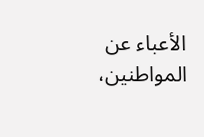الأعباء عن المواطنين،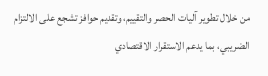من خلال تطوير آليات الحصر والتقييم، وتقديم حوافز تشجع على الالتزام الضريبي، بما يدعم الاستقرار الاقتصادي